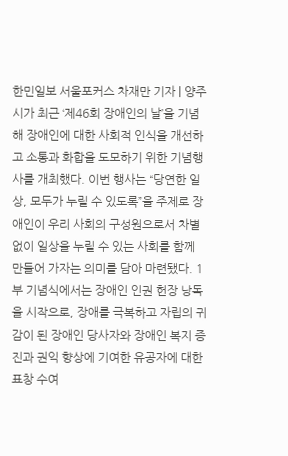한민일보 서울포커스 차재만 기자 | 양주시가 최근 ‘제46회 장애인의 날’을 기념해 장애인에 대한 사회적 인식을 개선하고 소통과 화합을 도모하기 위한 기념행사를 개최했다. 이번 행사는 “당연한 일상, 모두가 누릴 수 있도록”을 주제로 장애인이 우리 사회의 구성원으로서 차별 없이 일상을 누릴 수 있는 사회를 함께 만들어 가자는 의미를 담아 마련됐다. 1부 기념식에서는 장애인 인권 헌장 낭독을 시작으로, 장애를 극복하고 자립의 귀감이 된 장애인 당사자와 장애인 복지 증진과 권익 향상에 기여한 유공자에 대한 표창 수여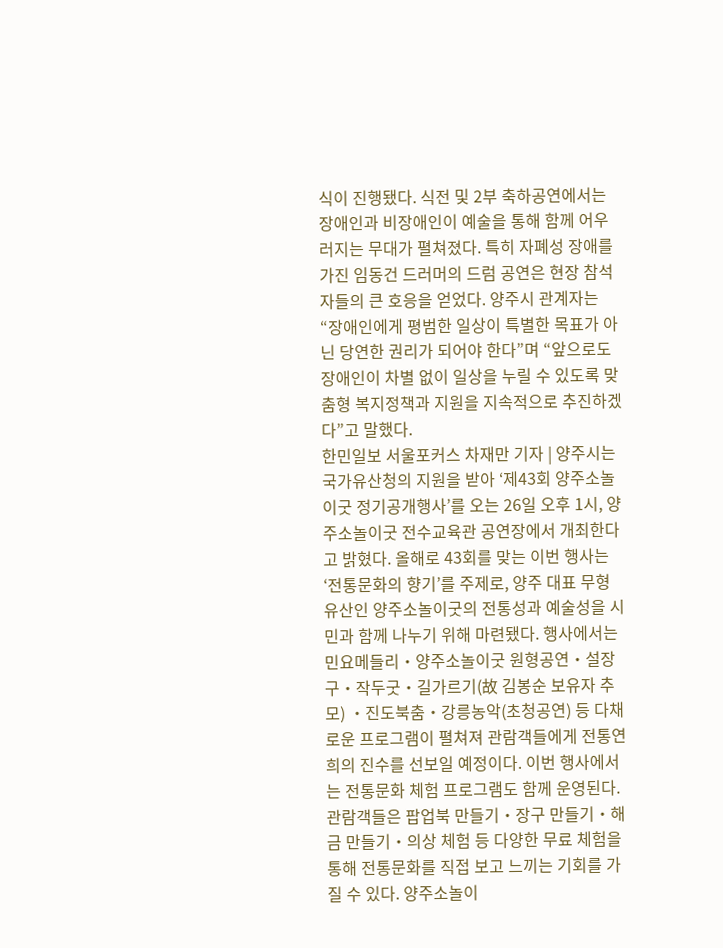식이 진행됐다. 식전 및 2부 축하공연에서는 장애인과 비장애인이 예술을 통해 함께 어우러지는 무대가 펼쳐졌다. 특히 자폐성 장애를 가진 임동건 드러머의 드럼 공연은 현장 참석자들의 큰 호응을 얻었다. 양주시 관계자는 “장애인에게 평범한 일상이 특별한 목표가 아닌 당연한 권리가 되어야 한다”며 “앞으로도 장애인이 차별 없이 일상을 누릴 수 있도록 맞춤형 복지정책과 지원을 지속적으로 추진하겠다”고 말했다.
한민일보 서울포커스 차재만 기자 | 양주시는 국가유산청의 지원을 받아 ‘제43회 양주소놀이굿 정기공개행사’를 오는 26일 오후 1시, 양주소놀이굿 전수교육관 공연장에서 개최한다고 밝혔다. 올해로 43회를 맞는 이번 행사는 ‘전통문화의 향기’를 주제로, 양주 대표 무형유산인 양주소놀이굿의 전통성과 예술성을 시민과 함께 나누기 위해 마련됐다. 행사에서는 민요메들리・양주소놀이굿 원형공연・설장구・작두굿・길가르기(故 김봉순 보유자 추모) ・진도북춤・강릉농악(초청공연) 등 다채로운 프로그램이 펼쳐져 관람객들에게 전통연희의 진수를 선보일 예정이다. 이번 행사에서는 전통문화 체험 프로그램도 함께 운영된다. 관람객들은 팝업북 만들기・장구 만들기・해금 만들기・의상 체험 등 다양한 무료 체험을 통해 전통문화를 직접 보고 느끼는 기회를 가질 수 있다. 양주소놀이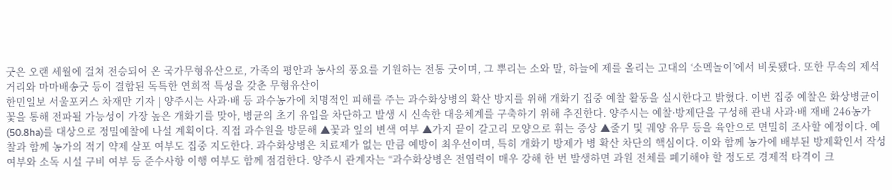굿은 오랜 세월에 걸쳐 전승되어 온 국가무형유산으로, 가족의 평안과 농사의 풍요를 기원하는 전통 굿이며, 그 뿌리는 소와 말, 하늘에 제를 올리는 고대의 ‘소멕놀이’에서 비롯됐다. 또한 무속의 제석거리와 마마배송굿 등이 결합된 독특한 연희적 특성을 갖춘 무형유산이
한민일보 서울포커스 차재만 기자 | 양주시는 사과·배 등 과수농가에 치명적인 피해를 주는 과수화상병의 확산 방지를 위해 개화기 집중 예찰 활동을 실시한다고 밝혔다. 이번 집중 예찰은 화상병균이 꽃을 통해 전파될 가능성이 가장 높은 개화기를 맞아, 병균의 초기 유입을 차단하고 발생 시 신속한 대응체계를 구축하기 위해 추진한다. 양주시는 예찰·방제단을 구성해 관내 사과·배 재배 246농가(50.8ha)를 대상으로 정밀예찰에 나설 계획이다. 직접 과수원을 방문해 ▲꽃과 잎의 변색 여부 ▲가지 끝이 갈고리 모양으로 휘는 증상 ▲줄기 및 궤양 유무 등을 육안으로 면밀히 조사할 예정이다. 예찰과 함께 농가의 적기 약제 살포 여부도 집중 지도한다. 과수화상병은 치료제가 없는 만큼 예방이 최우선이며, 특히 개화기 방제가 병 확산 차단의 핵심이다. 이와 함께 농가에 배부된 방제확인서 작성 여부와 소독 시설 구비 여부 등 준수사항 이행 여부도 함께 점검한다. 양주시 관계자는 “과수화상병은 전염력이 매우 강해 한 번 발생하면 과원 전체를 폐기해야 할 정도로 경제적 타격이 크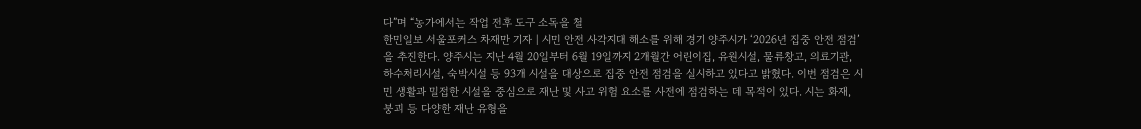다”며 “농가에서는 작업 전후 도구 소독을 철
한민일보 서울포커스 차재만 기자 | 시민 안전 사각지대 해소를 위해 경기 양주시가 ‘2026년 집중 안전 점검’을 추진한다. 양주시는 지난 4월 20일부터 6월 19일까지 2개월간 어린이집, 유원시설, 물류창고, 의료기관, 하수처리시설, 숙박시설 등 93개 시설을 대상으로 집중 안전 점검을 실시하고 있다고 밝혔다. 이번 점검은 시민 생활과 밀접한 시설을 중심으로 재난 및 사고 위험 요소를 사전에 점검하는 데 목적이 있다. 시는 화재, 붕괴 등 다양한 재난 유형을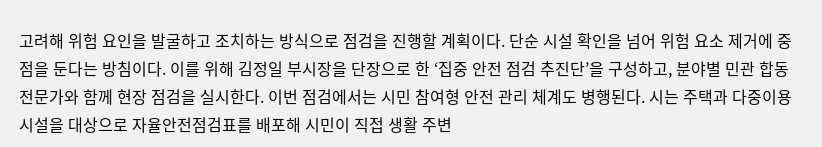고려해 위험 요인을 발굴하고 조치하는 방식으로 점검을 진행할 계획이다. 단순 시설 확인을 넘어 위험 요소 제거에 중점을 둔다는 방침이다. 이를 위해 김정일 부시장을 단장으로 한 ‘집중 안전 점검 추진단’을 구성하고, 분야별 민관 합동 전문가와 함께 현장 점검을 실시한다. 이번 점검에서는 시민 참여형 안전 관리 체계도 병행된다. 시는 주택과 다중이용시설을 대상으로 자율안전점검표를 배포해 시민이 직접 생활 주변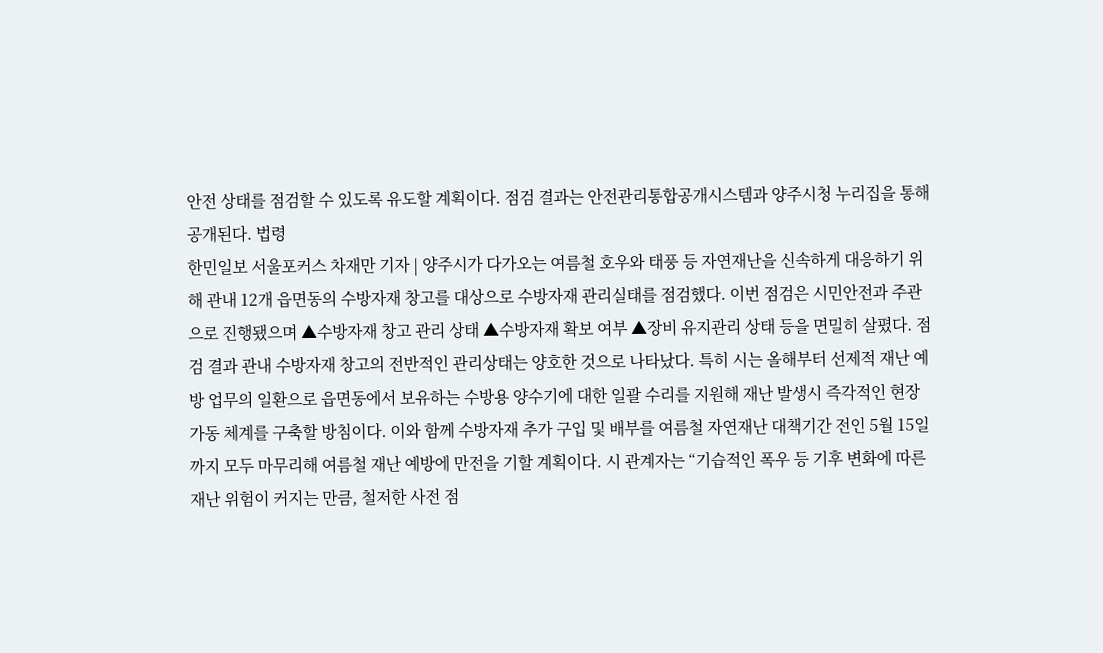안전 상태를 점검할 수 있도록 유도할 계획이다. 점검 결과는 안전관리통합공개시스템과 양주시청 누리집을 통해 공개된다. 법령
한민일보 서울포커스 차재만 기자 | 양주시가 다가오는 여름철 호우와 태풍 등 자연재난을 신속하게 대응하기 위해 관내 12개 읍면동의 수방자재 창고를 대상으로 수방자재 관리실태를 점검했다. 이번 점검은 시민안전과 주관으로 진행됐으며 ▲수방자재 창고 관리 상태 ▲수방자재 확보 여부 ▲장비 유지관리 상태 등을 면밀히 살폈다. 점검 결과 관내 수방자재 창고의 전반적인 관리상태는 양호한 것으로 나타났다. 특히 시는 올해부터 선제적 재난 예방 업무의 일환으로 읍면동에서 보유하는 수방용 양수기에 대한 일괄 수리를 지원해 재난 발생시 즉각적인 현장 가동 체계를 구축할 방침이다. 이와 함께 수방자재 추가 구입 및 배부를 여름철 자연재난 대책기간 전인 5월 15일까지 모두 마무리해 여름철 재난 예방에 만전을 기할 계획이다. 시 관계자는 “기습적인 폭우 등 기후 변화에 따른 재난 위험이 커지는 만큼, 철저한 사전 점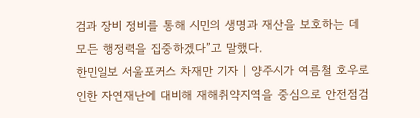검과 장비 정비를 통해 시민의 생명과 재산을 보호하는 데 모든 행정력을 집중하겠다”고 말했다.
한민일보 서울포커스 차재만 기자 | 양주시가 여름철 호우로 인한 자연재난에 대비해 재해취약지역을 중심으로 안전점검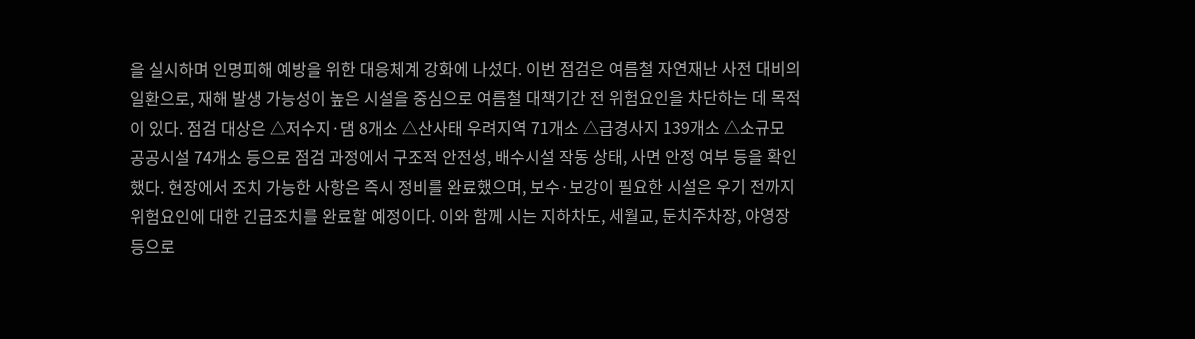을 실시하며 인명피해 예방을 위한 대응체계 강화에 나섰다. 이번 점검은 여름철 자연재난 사전 대비의 일환으로, 재해 발생 가능성이 높은 시설을 중심으로 여름철 대책기간 전 위험요인을 차단하는 데 목적이 있다. 점검 대상은 △저수지·댐 8개소 △산사태 우려지역 71개소 △급경사지 139개소 △소규모 공공시설 74개소 등으로 점검 과정에서 구조적 안전성, 배수시설 작동 상태, 사면 안정 여부 등을 확인했다. 현장에서 조치 가능한 사항은 즉시 정비를 완료했으며, 보수·보강이 필요한 시설은 우기 전까지 위험요인에 대한 긴급조치를 완료할 예정이다. 이와 함께 시는 지하차도, 세월교, 둔치주차장, 야영장 등으로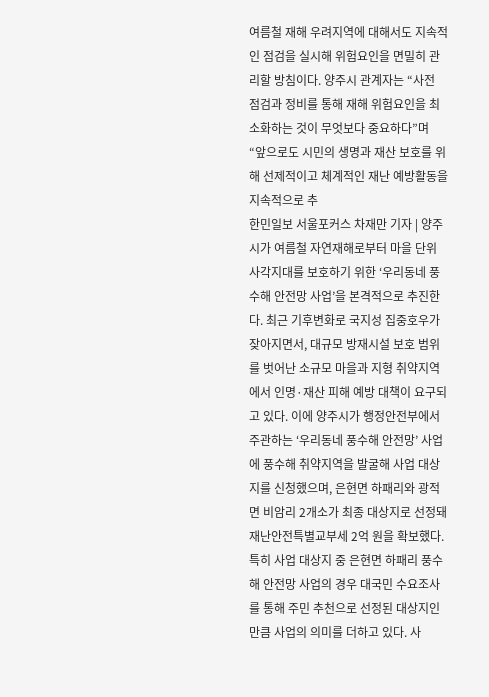여름철 재해 우려지역에 대해서도 지속적인 점검을 실시해 위험요인을 면밀히 관리할 방침이다. 양주시 관계자는 “사전 점검과 정비를 통해 재해 위험요인을 최소화하는 것이 무엇보다 중요하다”며 “앞으로도 시민의 생명과 재산 보호를 위해 선제적이고 체계적인 재난 예방활동을 지속적으로 추
한민일보 서울포커스 차재만 기자 | 양주시가 여름철 자연재해로부터 마을 단위 사각지대를 보호하기 위한 ‘우리동네 풍수해 안전망 사업’을 본격적으로 추진한다. 최근 기후변화로 국지성 집중호우가 잦아지면서, 대규모 방재시설 보호 범위를 벗어난 소규모 마을과 지형 취약지역에서 인명·재산 피해 예방 대책이 요구되고 있다. 이에 양주시가 행정안전부에서 주관하는 ‘우리동네 풍수해 안전망’ 사업에 풍수해 취약지역을 발굴해 사업 대상지를 신청했으며, 은현면 하패리와 광적면 비암리 2개소가 최종 대상지로 선정돼 재난안전특별교부세 2억 원을 확보했다. 특히 사업 대상지 중 은현면 하패리 풍수해 안전망 사업의 경우 대국민 수요조사를 통해 주민 추천으로 선정된 대상지인 만큼 사업의 의미를 더하고 있다. 사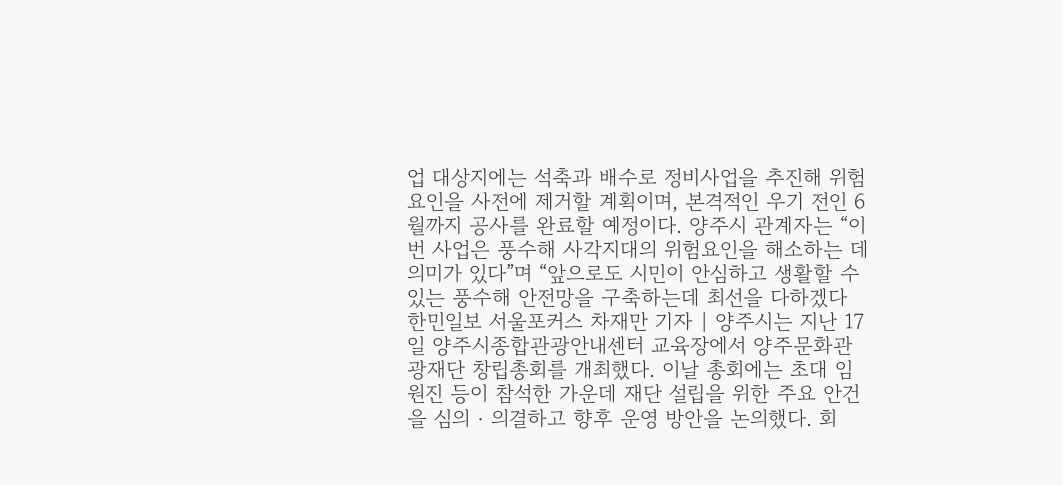업 대상지에는 석축과 배수로 정비사업을 추진해 위험요인을 사전에 제거할 계획이며, 본격적인 우기 전인 6월까지 공사를 완료할 예정이다. 양주시 관계자는 “이번 사업은 풍수해 사각지대의 위험요인을 해소하는 데 의미가 있다”며 “앞으로도 시민이 안심하고 생활할 수 있는 풍수해 안전망을 구축하는데 최선을 다하겠다
한민일보 서울포커스 차재만 기자 | 양주시는 지난 17일 양주시종합관광안내센터 교육장에서 양주문화관광재단 창립총회를 개최했다. 이날 총회에는 초대 임원진 등이 참석한 가운데 재단 설립을 위한 주요 안건을 심의‧의결하고 향후 운영 방안을 논의했다. 회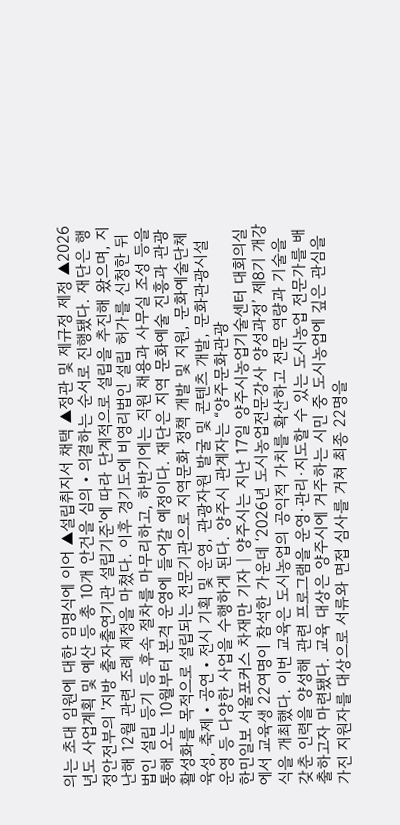의는 초대 임원에 대한 임명식에 이어 ▲설립취지서 채택 ▲정관 및 제규정 제정 ▲2026년도 사업계획 및 예산 등 총 10개 안건을 심의‧의결하는 순서로 진행됐다. 재단은 행정안전부의 '지방 출자출연기관 설립기준'에 따라 단계적으로 설립을 추진해 왔으며, 지난해 12월 관련 조례 제정을 마쳤다. 이후 경기도에 비영리법인 설립 허가를 신청한 뒤 법인 설립 등기 등 후속 절차를 마무리하고, 하반기에는 직원 채용과 사무실 조성 등을 통해 오는 10월부터 본격 운영에 들어갈 예정이다. 재단은 지역 문화예술 진흥과 관광 활성화를 목적으로 설립되는 전문기관으로 지역문화 정책 개발 및 지원, 문화예술단체 육성, 축제‧공연‧전시 기획 및 운영, 관광자원 발굴 및 콘텐츠 개발, 문화관광시설 운영 등 다양한 사업을 수행하게 된다. 양주시 관계자는 “양주문화관광
한민일보 서울포커스 차재만 기자 | 양주시는 지난 17일 양주시농업기술센터 대회의실에서 교육생 22여명이 참석한 가운데 ‘2026년 도시농업전문강사 양성과정’ 제8기 개강식을 개최했다. 이번 교육은 도시농업의 공익적 가치를 확산하고 전문 역량과 기술을 갖춘 인력을 양성해 관련 프로그램을 운영·관리·지도할 수 있는 도시농업 전문가를 배출하고자 마련됐다. 교육 대상은 양주시에 거주하는 시민 중 도시농업에 깊은 관심을 가진 지원자를 대상으로 서류와 면접 심사를 거쳐 최종 22명을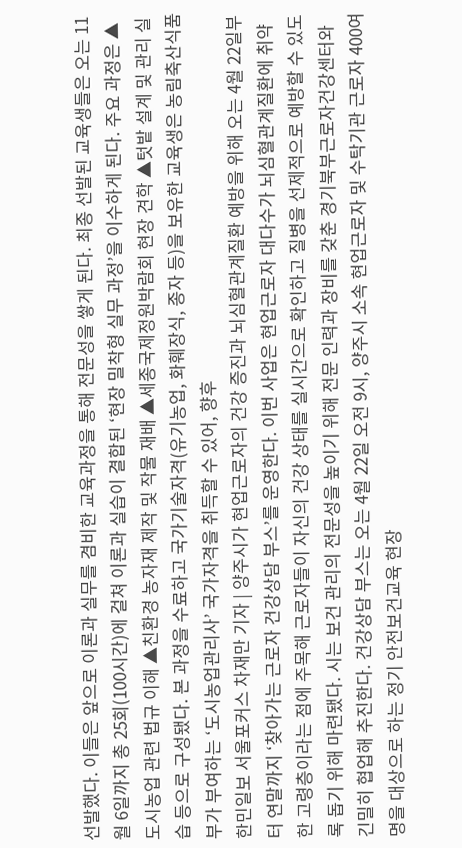선발했다. 이들은 앞으로 이론과 실무를 겸비한 교육과정을 통해 전문성을 쌓게 된다. 최종 선발된 교육생들은 오는 11월 6일까지 총 25회(100시간)에 걸쳐 이론과 실습이 결합된 ‘현장 밀착형 실무 과정’을 이수하게 된다. 주요 과정은 ▲도시농업 관련 법규 이해 ▲친환경 농자재 제작 및 작물 재배 ▲세종국제정원박람회 현장 견학 ▲텃밭 설계 및 관리 실습 등으로 구성됐다. 본 과정을 수료하고 국가기술자격(유기농업, 화훼장식, 종자 등)을 보유한 교육생은 농림축산식품부가 부여하는 ‘도시농업관리사’ 국가자격을 취득할 수 있어, 향후
한민일보 서울포커스 차재만 기자 | 양주시가 현업근로자의 건강 증진과 뇌심혈관계질환 예방을 위해 오는 4월 22일부터 연말까지 ‘찾아가는 근로자 건강상담 부스’를 운영한다. 이번 사업은 현업근로자 대다수가 뇌심혈관계질환에 취약한 고령층이라는 점에 주목해 근로자들이 자신의 건강 상태를 실시간으로 확인하고 질병을 선제적으로 예방할 수 있도록 돕기 위해 마련됐다. 시는 보건 관리의 전문성을 높이기 위해 전문 인력과 장비를 갖춘 경기북부근로자건강센터와 긴밀히 협업해 추진한다. 건강상담 부스는 오는 4월 22일 오전 9시, 양주시 소속 현업근로자 및 수탁기관 근로자 400여 명을 대상으로 하는 정기 안전보건교육 현장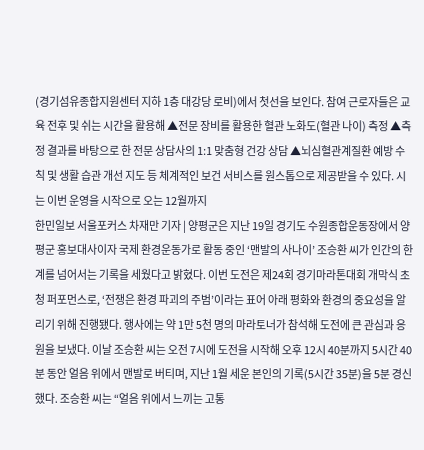(경기섬유종합지원센터 지하 1층 대강당 로비)에서 첫선을 보인다. 참여 근로자들은 교육 전후 및 쉬는 시간을 활용해 ▲전문 장비를 활용한 혈관 노화도(혈관 나이) 측정 ▲측정 결과를 바탕으로 한 전문 상담사의 1:1 맞춤형 건강 상담 ▲뇌심혈관계질환 예방 수칙 및 생활 습관 개선 지도 등 체계적인 보건 서비스를 원스톱으로 제공받을 수 있다. 시는 이번 운영을 시작으로 오는 12월까지
한민일보 서울포커스 차재만 기자 | 양평군은 지난 19일 경기도 수원종합운동장에서 양평군 홍보대사이자 국제 환경운동가로 활동 중인 ‘맨발의 사나이’ 조승환 씨가 인간의 한계를 넘어서는 기록을 세웠다고 밝혔다. 이번 도전은 제24회 경기마라톤대회 개막식 초청 퍼포먼스로, ‘전쟁은 환경 파괴의 주범’이라는 표어 아래 평화와 환경의 중요성을 알리기 위해 진행됐다. 행사에는 약 1만 5천 명의 마라토너가 참석해 도전에 큰 관심과 응원을 보냈다. 이날 조승환 씨는 오전 7시에 도전을 시작해 오후 12시 40분까지 5시간 40분 동안 얼음 위에서 맨발로 버티며, 지난 1월 세운 본인의 기록(5시간 35분)을 5분 경신했다. 조승환 씨는 “얼음 위에서 느끼는 고통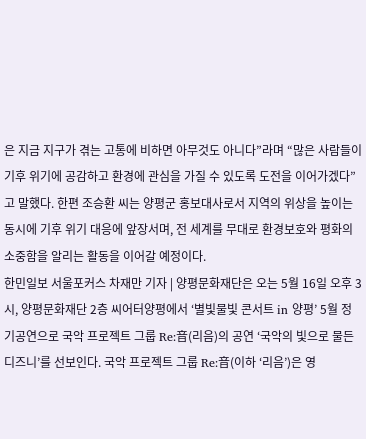은 지금 지구가 겪는 고통에 비하면 아무것도 아니다”라며 “많은 사람들이 기후 위기에 공감하고 환경에 관심을 가질 수 있도록 도전을 이어가겠다”고 말했다. 한편 조승환 씨는 양평군 홍보대사로서 지역의 위상을 높이는 동시에 기후 위기 대응에 앞장서며, 전 세계를 무대로 환경보호와 평화의 소중함을 알리는 활동을 이어갈 예정이다.
한민일보 서울포커스 차재만 기자 | 양평문화재단은 오는 5월 16일 오후 3시, 양평문화재단 2층 씨어터양평에서 ‘별빛물빛 콘서트 in 양평’ 5월 정기공연으로 국악 프로젝트 그룹 Re:音(리음)의 공연 ‘국악의 빛으로 물든 디즈니’를 선보인다. 국악 프로젝트 그룹 Re:音(이하 ‘리음’)은 영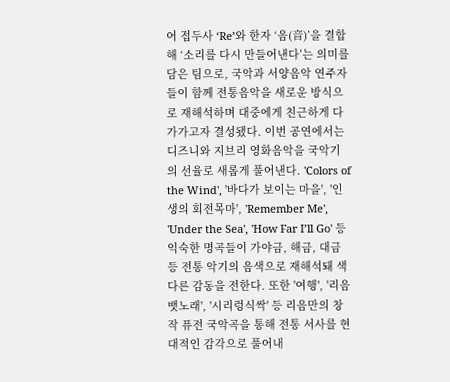어 접두사 ‘Re’와 한자 ‘음(音)’을 결합해 ‘소리를 다시 만들어낸다’는 의미를 담은 팀으로, 국악과 서양음악 연주자들이 함께 전통음악을 새로운 방식으로 재해석하며 대중에게 친근하게 다가가고자 결성됐다. 이번 공연에서는 디즈니와 지브리 영화음악을 국악기의 선율로 새롭게 풀어낸다. 'Colors of the Wind', '바다가 보이는 마을', '인생의 회전목마', 'Remember Me', 'Under the Sea', 'How Far I’ll Go' 등 익숙한 명곡들이 가야금, 해금, 대금 등 전통 악기의 음색으로 재해석돼 색다른 감동을 전한다. 또한 '여행', '리음뱃노래', '시리렁식싹' 등 리음만의 창작 퓨전 국악곡을 통해 전통 서사를 현대적인 감각으로 풀어내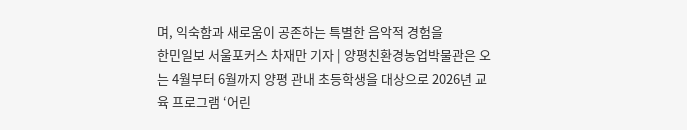며, 익숙함과 새로움이 공존하는 특별한 음악적 경험을
한민일보 서울포커스 차재만 기자 | 양평친환경농업박물관은 오는 4월부터 6월까지 양평 관내 초등학생을 대상으로 2026년 교육 프로그램 ‘어린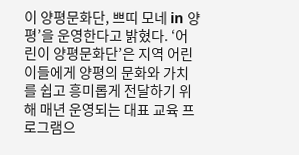이 양평문화단, 쁘띠 모네 in 양평’을 운영한다고 밝혔다. ‘어린이 양평문화단’은 지역 어린이들에게 양평의 문화와 가치를 쉽고 흥미롭게 전달하기 위해 매년 운영되는 대표 교육 프로그램으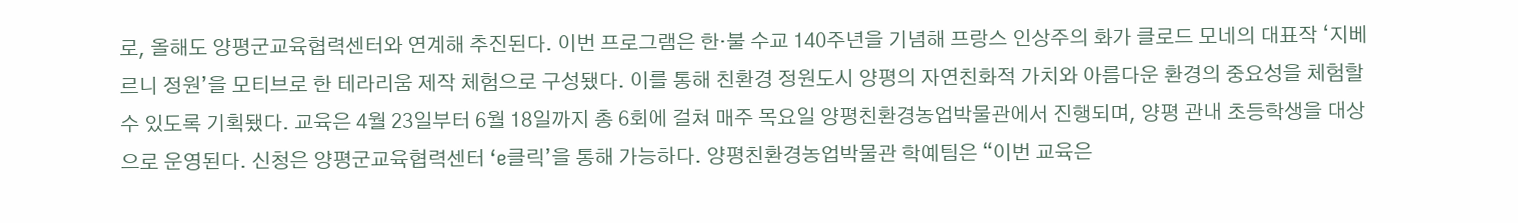로, 올해도 양평군교육협력센터와 연계해 추진된다. 이번 프로그램은 한·불 수교 140주년을 기념해 프랑스 인상주의 화가 클로드 모네의 대표작 ‘지베르니 정원’을 모티브로 한 테라리움 제작 체험으로 구성됐다. 이를 통해 친환경 정원도시 양평의 자연친화적 가치와 아름다운 환경의 중요성을 체험할 수 있도록 기획됐다. 교육은 4월 23일부터 6월 18일까지 총 6회에 걸쳐 매주 목요일 양평친환경농업박물관에서 진행되며, 양평 관내 초등학생을 대상으로 운영된다. 신청은 양평군교육협력센터 ‘e클릭’을 통해 가능하다. 양평친환경농업박물관 학예팀은 “이번 교육은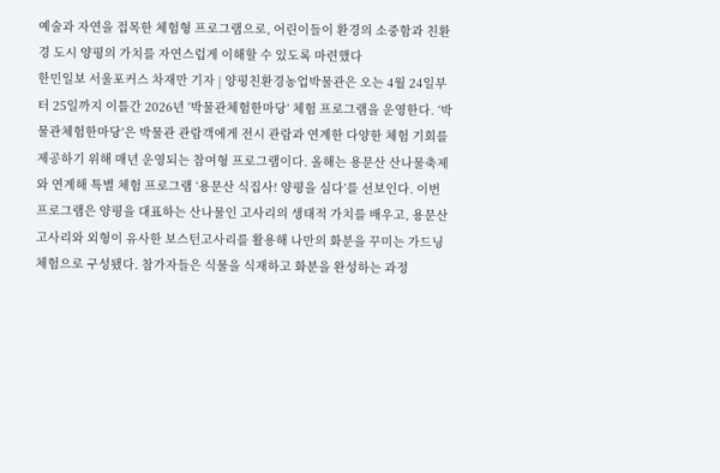예술과 자연을 접목한 체험형 프로그램으로, 어린이들이 환경의 소중함과 친환경 도시 양평의 가치를 자연스럽게 이해할 수 있도록 마련했다
한민일보 서울포커스 차재만 기자 | 양평친환경농업박물관은 오는 4월 24일부터 25일까지 이틀간 2026년 ‘박물관체험한마당’ 체험 프로그램을 운영한다. ‘박물관체험한마당’은 박물관 관람객에게 전시 관람과 연계한 다양한 체험 기회를 제공하기 위해 매년 운영되는 참여형 프로그램이다. 올해는 용문산 산나물축제와 연계해 특별 체험 프로그램 ‘용문산 식집사! 양평을 심다’를 선보인다. 이번 프로그램은 양평을 대표하는 산나물인 고사리의 생태적 가치를 배우고, 용문산 고사리와 외형이 유사한 보스턴고사리를 활용해 나만의 화분을 꾸미는 가드닝 체험으로 구성됐다. 참가자들은 식물을 식재하고 화분을 완성하는 과정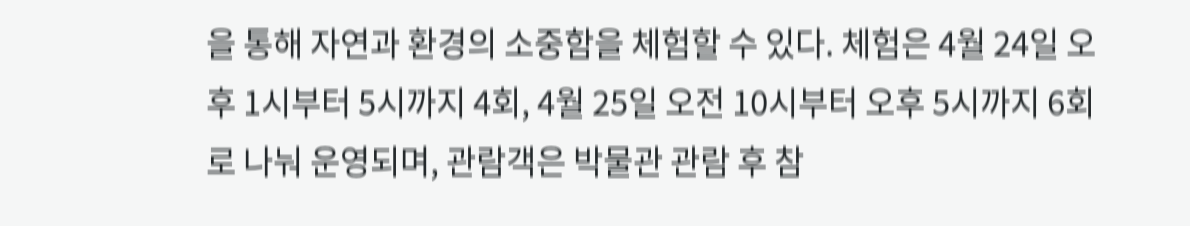을 통해 자연과 환경의 소중함을 체험할 수 있다. 체험은 4월 24일 오후 1시부터 5시까지 4회, 4월 25일 오전 10시부터 오후 5시까지 6회로 나눠 운영되며, 관람객은 박물관 관람 후 참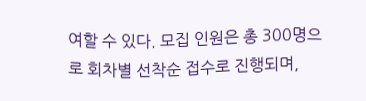여할 수 있다. 모집 인원은 총 300명으로 회차별 선착순 접수로 진행되며,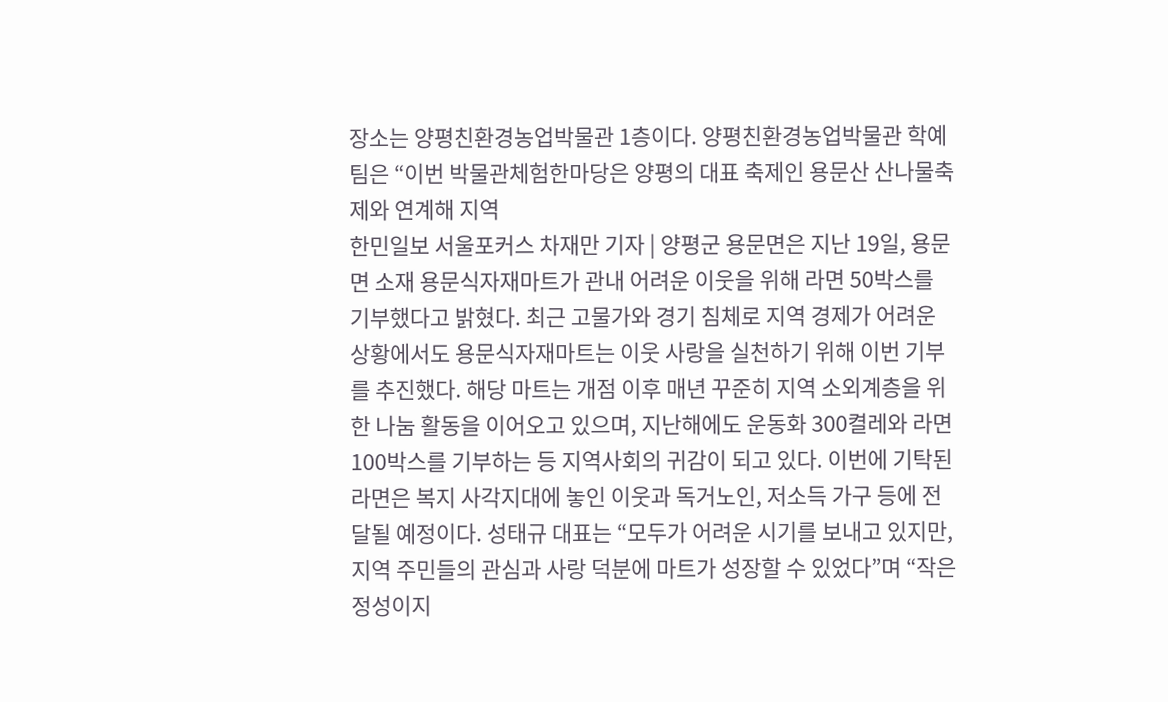장소는 양평친환경농업박물관 1층이다. 양평친환경농업박물관 학예팀은 “이번 박물관체험한마당은 양평의 대표 축제인 용문산 산나물축제와 연계해 지역
한민일보 서울포커스 차재만 기자 | 양평군 용문면은 지난 19일, 용문면 소재 용문식자재마트가 관내 어려운 이웃을 위해 라면 50박스를 기부했다고 밝혔다. 최근 고물가와 경기 침체로 지역 경제가 어려운 상황에서도 용문식자재마트는 이웃 사랑을 실천하기 위해 이번 기부를 추진했다. 해당 마트는 개점 이후 매년 꾸준히 지역 소외계층을 위한 나눔 활동을 이어오고 있으며, 지난해에도 운동화 300켤레와 라면 100박스를 기부하는 등 지역사회의 귀감이 되고 있다. 이번에 기탁된 라면은 복지 사각지대에 놓인 이웃과 독거노인, 저소득 가구 등에 전달될 예정이다. 성태규 대표는 “모두가 어려운 시기를 보내고 있지만, 지역 주민들의 관심과 사랑 덕분에 마트가 성장할 수 있었다”며 “작은 정성이지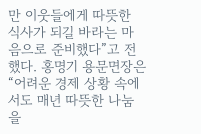만 이웃들에게 따뜻한 식사가 되길 바라는 마음으로 준비했다”고 전했다. 홍명기 용문면장은 “어려운 경제 상황 속에서도 매년 따뜻한 나눔을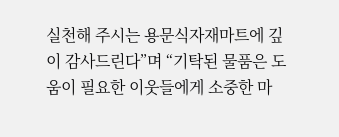실천해 주시는 용문식자재마트에 깊이 감사드린다”며 “기탁된 물품은 도움이 필요한 이웃들에게 소중한 마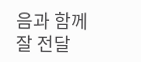음과 함께 잘 전달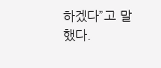하겠다”고 말했다.